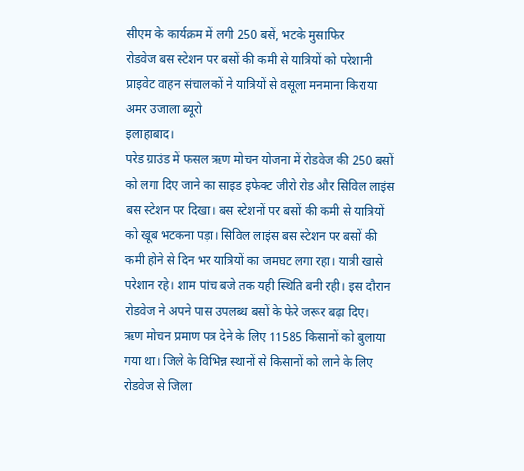सीएम के कार्यक्रम में लगी 250 बसें, भटके मुसाफिर
रोडवेज बस स्टेशन पर बसों की कमी से यात्रियों को परेशानी
प्राइवेट वाहन संचालकों ने यात्रियों से वसूला मनमाना किराया
अमर उजाला ब्यूरो
इलाहाबाद।
परेड ग्राउंड में फसल ऋण मोचन योजना में रोडवेज की 250 बसों को लगा दिए जाने का साइड इफेक्ट जीरो रोड और सिविल लाइंस बस स्टेशन पर दिखा। बस स्टेशनों पर बसों की कमी से यात्रियों को खूब भटकना पड़ा। सिविल लाइंस बस स्टेशन पर बसों की कमी होने से दिन भर यात्रियों का जमघट लगा रहा। यात्री खासे परेशान रहे। शाम पांच बजे तक यही स्थिति बनी रही। इस दौरान रोडवेज ने अपने पास उपलब्ध बसों के फेरे जरूर बढ़ा दिए।
ऋण मोचन प्रमाण पत्र देने के लिए 11585 किसानों को बुलाया गया था। जिले के विभिन्न स्थानों से किसानों को लाने के लिए रोडवेज से जिला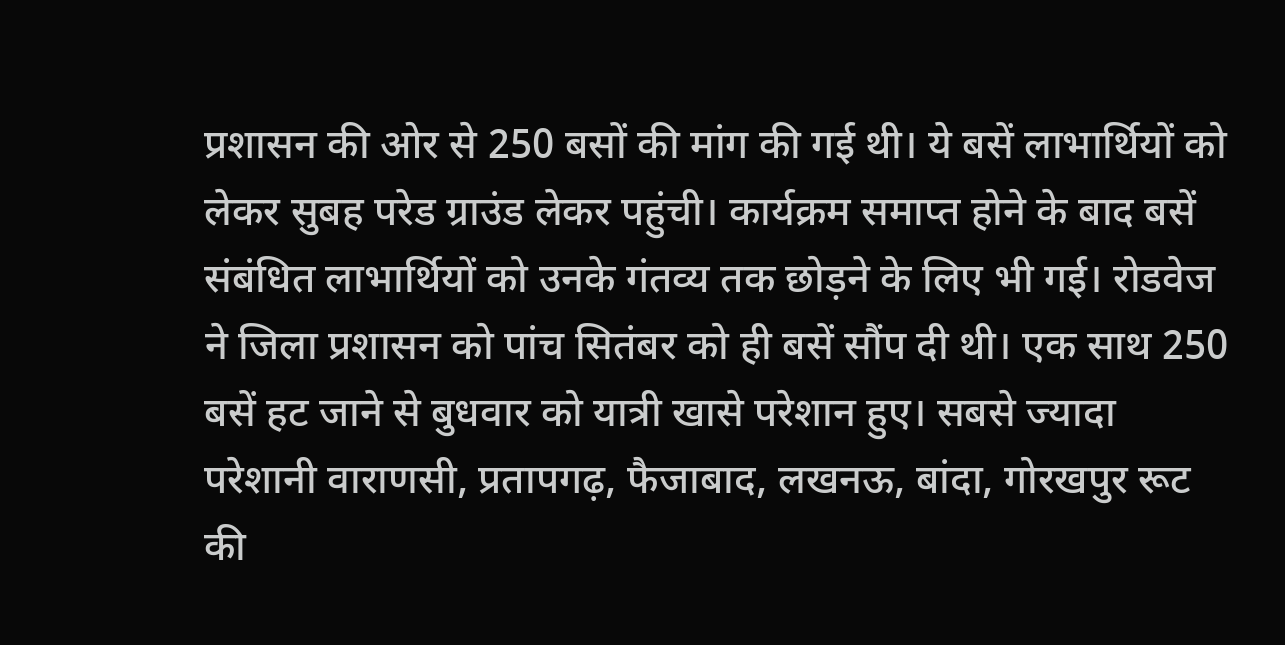प्रशासन की ओर से 250 बसों की मांग की गई थी। ये बसें लाभार्थियों को लेकर सुबह परेड ग्राउंड लेकर पहुंची। कार्यक्रम समाप्त होने के बाद बसें संबंधित लाभार्थियों को उनके गंतव्य तक छोड़ने के लिए भी गई। रोडवेज ने जिला प्रशासन को पांच सितंबर को ही बसें सौंप दी थी। एक साथ 250 बसें हट जाने से बुधवार को यात्री खासे परेशान हुए। सबसे ज्यादा परेशानी वाराणसी, प्रतापगढ़, फैजाबाद, लखनऊ, बांदा, गोरखपुर रूट की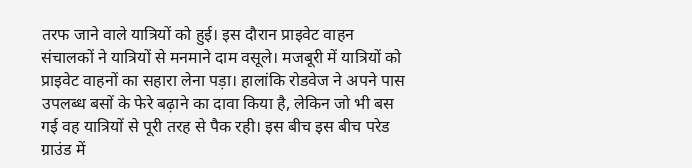तरफ जाने वाले यात्रियों को हुई। इस दौरान प्राइवेट वाहन संचालकों ने यात्रियों से मनमाने दाम वसूले। मजबूरी में यात्रियों को प्राइवेट वाहनों का सहारा लेना पड़ा। हालांकि रोडवेज ने अपने पास उपलब्ध बसों के फेरे बढ़ाने का दावा किया है, लेकिन जो भी बस गई वह यात्रियों से पूरी तरह से पैक रही। इस बीच इस बीच परेड ग्राउंड में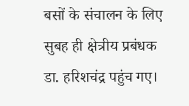बसों के संचालन के लिए सुबह ही क्षेत्रीय प्रबंधक डा. हरिशचंद्र पहुंच गए।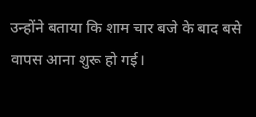उन्होंने बताया कि शाम चार बजे के बाद बसे वापस आना शुरू हो गई।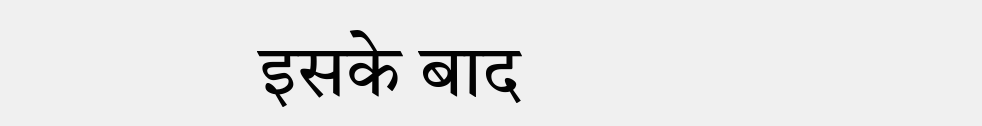इसके बाद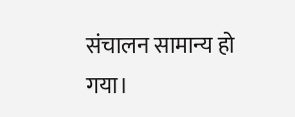संचालन सामान्य हो गया।